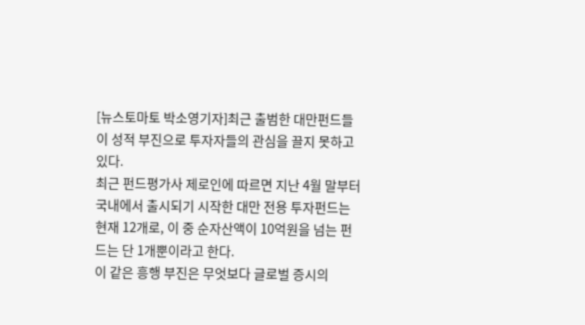[뉴스토마토 박소영기자]최근 출범한 대만펀드들이 성적 부진으로 투자자들의 관심을 끌지 못하고 있다.
최근 펀드평가사 제로인에 따르면 지난 4월 말부터 국내에서 출시되기 시작한 대만 전용 투자펀드는 현재 12개로, 이 중 순자산액이 10억원을 넘는 펀드는 단 1개뿐이라고 한다.
이 같은 흥행 부진은 무엇보다 글로벌 증시의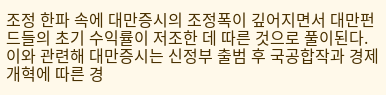조정 한파 속에 대만증시의 조정폭이 깊어지면서 대만펀드들의 초기 수익률이 저조한 데 따른 것으로 풀이된다.
이와 관련해 대만증시는 신정부 출범 후 국공합작과 경제개혁에 따른 경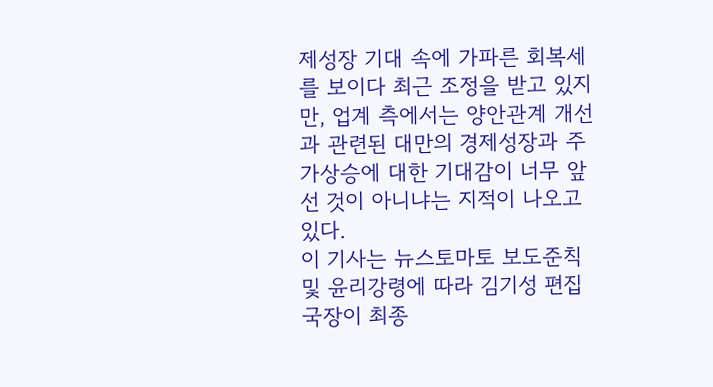제성장 기대 속에 가파른 회복세를 보이다 최근 조정을 받고 있지만, 업계 측에서는 양안관계 개선과 관련된 대만의 경제성장과 주가상승에 대한 기대감이 너무 앞선 것이 아니냐는 지적이 나오고 있다.
이 기사는 뉴스토마토 보도준칙 및 윤리강령에 따라 김기성 편집국장이 최종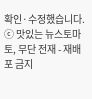확인·수정했습니다.
ⓒ 맛있는 뉴스토마토, 무단 전재 - 재배포 금지